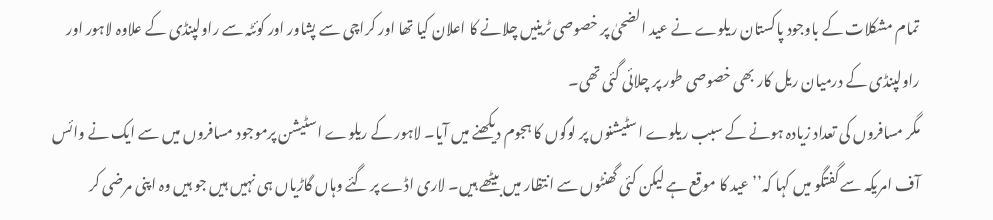تمام مشکلات کے باوجود پاکستان ریلوے نے عید الضحیٰ پر خصوصی ٹرینیں چلانے کا اعلان کیا تھا اور کراچی سے پشاور اور کوئٹہ سے راولپنڈی کے علاوہ لاہور اور راولپنڈی کے درمیان ریل کار بھی خصوصی طور پر چلائی گئی تھی۔
مگر مسافروں کی تعداد زیادہ ہونے کے سبب ریلوے اسٹیشنوں پر لوگوں کا ہجوم دیکھنے میں آیا۔ لاہور کے ریلوے اسٹیشن پرموجود مسافروں میں سے ایک نے وائس آف امریکہ سے گفتگو میں کہا کہ’’عید کا موقع ہے لیکن کئی گھنٹوں سے انتظار میں بیٹھے ہیں۔ لاری اڈے پر گئے وہاں گاڑیاں ہی نہیں ہیں جو ہیں وہ اپنی مرضی کر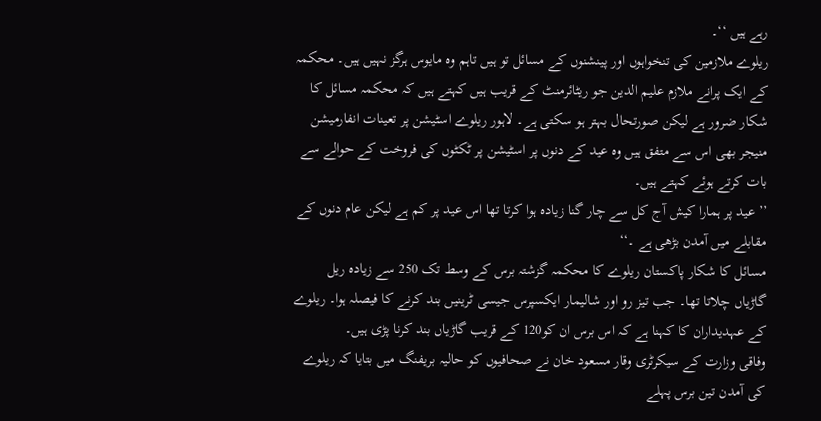رہے ہیں ‘‘۔
ریلوے ملازمین کی تنخواہوں اور پینشنوں کے مسائل تو ہیں تاہم وہ مایوس ہرگز نہیں ہیں۔ محکمہ کے ایک پرانے ملازم علیم الدین جو ریٹائرمنٹ کے قریب ہیں کہتے ہیں کہ محکمہ مسائل کا شکار ضرور ہے لیکن صورتحال بہتر ہو سکتی ہے۔ لاہور ریلوے اسٹیشن پر تعینات انفارمیشن منیجر بھی اس سے متفق ہیں وہ عید کے دنوں پر اسٹیشن پر ٹکٹوں کی فروخت کے حوالے سے بات کرتے ہوئے کہتے ہیں۔
’’ عید پر ہمارا کیش آج کل سے چار گنا زیادہ ہوا کرتا تھا اس عید پر کم ہے لیکن عام دنوں کے مقابلے میں آمدن بڑھی ہے ۔‘‘
مسائل کا شکار پاکستان ریلوے کا محکمہ گزشتہ برس کے وسط تک 250 سے زیادہ ریل گاڑیاں چلاتا تھا۔ جب تیز رو اور شالیمار ایکسپرس جیسی ٹرینیں بند کرنے کا فیصلہ ہوا۔ ریلوے کے عہدیداران کا کہنا ہے کہ اس برس ان کو120 کے قریب گاڑیاں بند کرنا پڑی ہیں۔
وفاقی وزارت کے سیکرٹری وقار مسعود خان نے صحافیوں کو حالیہ بریفنگ میں بتایا کہ ریلوے کی آمدن تین برس پہلے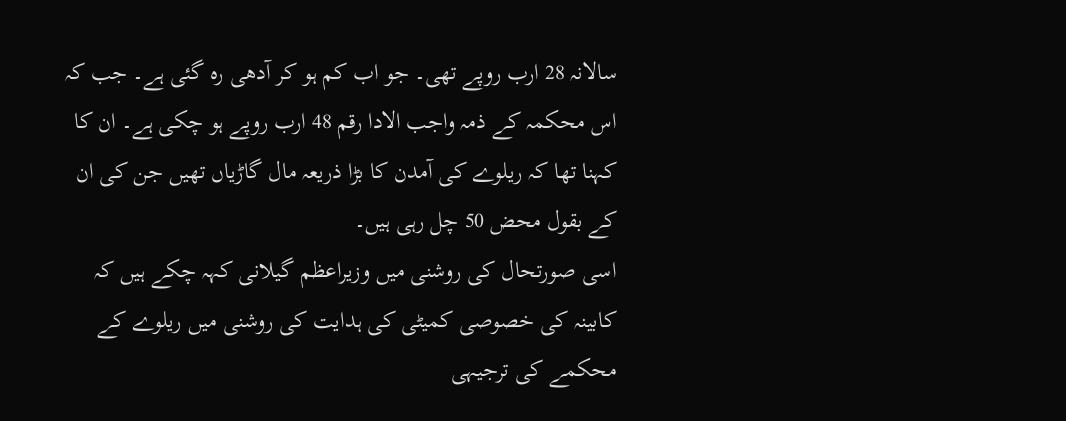سالانہ 28 ارب روپے تھی۔ جو اب کم ہو کر آدھی رہ گئی ہے۔ جب کہ اس محکمہ کے ذمہ واجب الادا رقم 48 ارب روپے ہو چکی ہے۔ ان کا کہنا تھا کہ ریلوے کی آمدن کا بڑا ذریعہ مال گاڑیاں تھیں جن کی ان کے بقول محض 50 چل رہی ہیں۔
اسی صورتحال کی روشنی میں وزیراعظم گیلانی کہہ چکے ہیں کہ کابینہ کی خصوصی کمیٹی کی ہدایت کی روشنی میں ریلوے کے محکمے کی ترجیہی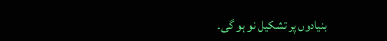بنیادوں پر تشکیل نو ہو گی۔